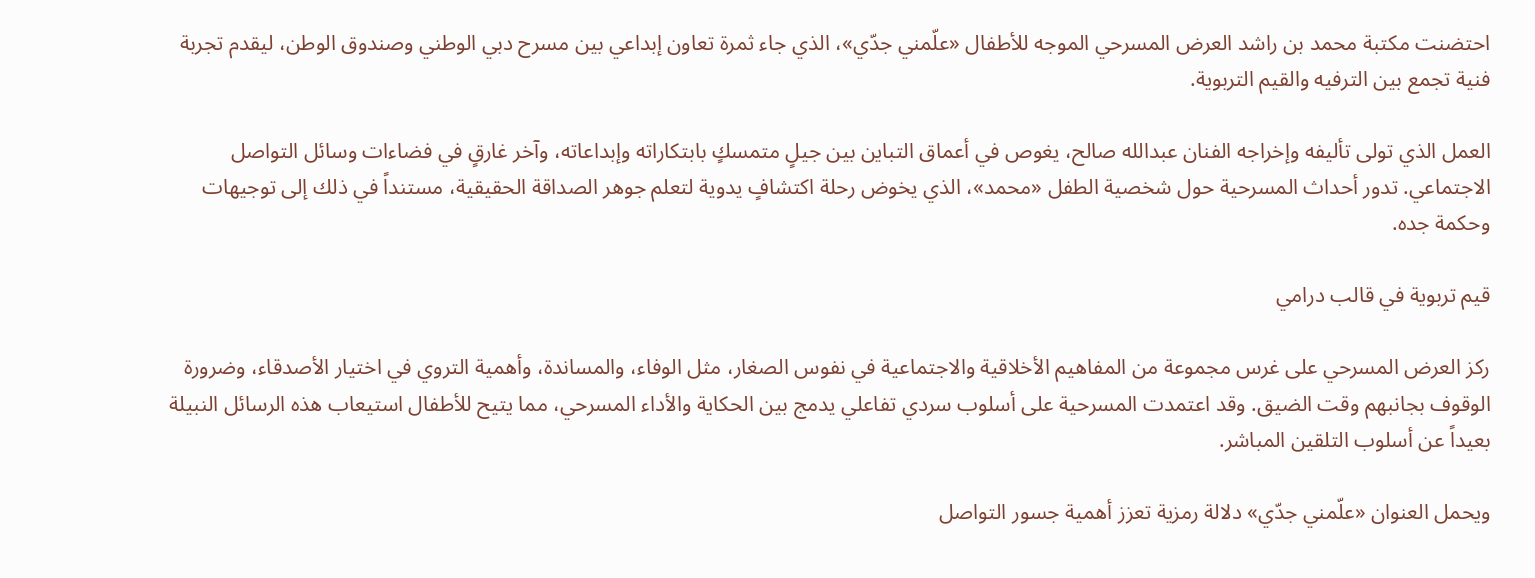احتضنت مكتبة محمد بن راشد العرض المسرحي الموجه للأطفال «علّمني جدّي»، الذي جاء ثمرة تعاون إبداعي بين مسرح دبي الوطني وصندوق الوطن، ليقدم تجربة فنية تجمع بين الترفيه والقيم التربوية.

العمل الذي تولى تأليفه وإخراجه الفنان عبدالله صالح، يغوص في أعماق التباين بين جيلٍ متمسكٍ بابتكاراته وإبداعاته، وآخر غارقٍ في فضاءات وسائل التواصل الاجتماعي. تدور أحداث المسرحية حول شخصية الطفل «محمد»، الذي يخوض رحلة اكتشافٍ يدوية لتعلم جوهر الصداقة الحقيقية، مستنداً في ذلك إلى توجيهات وحكمة جده.

قيم تربوية في قالب درامي

ركز العرض المسرحي على غرس مجموعة من المفاهيم الأخلاقية والاجتماعية في نفوس الصغار، مثل الوفاء، والمساندة، وأهمية التروي في اختيار الأصدقاء، وضرورة الوقوف بجانبهم وقت الضيق. وقد اعتمدت المسرحية على أسلوب سردي تفاعلي يدمج بين الحكاية والأداء المسرحي، مما يتيح للأطفال استيعاب هذه الرسائل النبيلة بعيداً عن أسلوب التلقين المباشر.

ويحمل العنوان «علّمني جدّي» دلالة رمزية تعزز أهمية جسور التواصل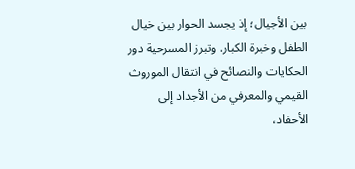بين الأجيال؛ إذ يجسد الحوار بين خيال الطفل وخبرة الكبار. وتبرز المسرحية دور الحكايات والنصائح في انتقال الموروث القيمي والمعرفي من الأجداد إلى الأحفاد،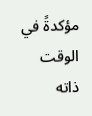مؤكدةً في الوقت ذاته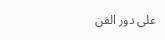على دور الفن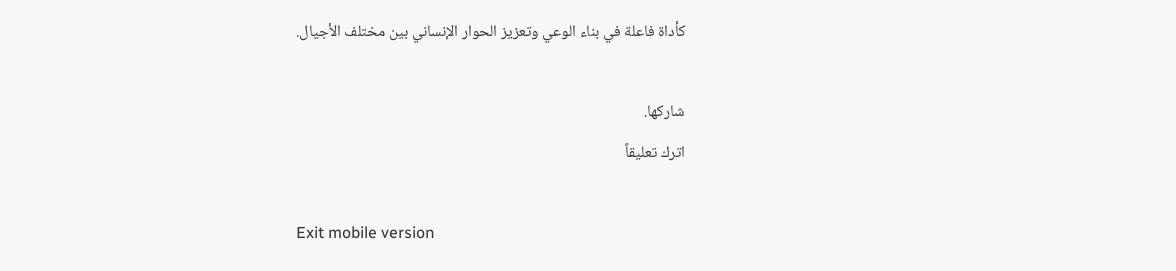كأداة فاعلة في بناء الوعي وتعزيز الحوار الإنساني بين مختلف الأجيال.

شاركها.
اترك تعليقاً

Exit mobile version